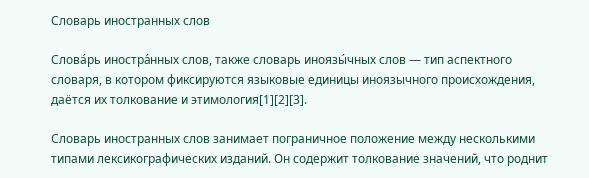Словарь иностранных слов

Слова́рь иностра́нных слов, также словарь иноязы́чных слов — тип аспектного словаря, в котором фиксируются языковые единицы иноязычного происхождения, даётся их толкование и этимология[1][2][3].

Словарь иностранных слов занимает пограничное положение между несколькими типами лексикографических изданий. Он содержит толкование значений, что роднит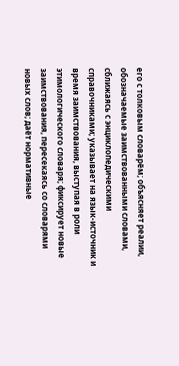его с толковым словарём; объясняет реалии, обозначаемые заимствованными словами, сближаясь с энциклопедическими справочниками; указывает на язык-источник и время заимствования, выступая в роли этимологического словаря; фиксирует новые заимствования, пересекаясь со словарями новых слов; даёт нормативные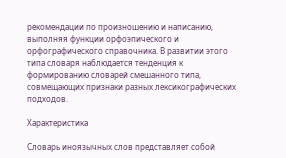рекомендации по произношению и написанию, выполняя функции орфоэпического и орфографического справочника. В развитии этого типа словаря наблюдается тенденция к формированию словарей смешанного типа, совмещающих признаки разных лексикографических подходов.

Характеристика

Словарь иноязычных слов представляет собой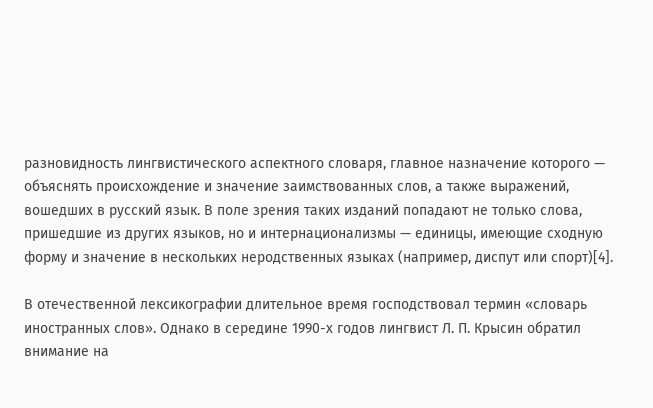разновидность лингвистического аспектного словаря, главное назначение которого — объяснять происхождение и значение заимствованных слов, а также выражений, вошедших в русский язык. В поле зрения таких изданий попадают не только слова, пришедшие из других языков, но и интернационализмы — единицы, имеющие сходную форму и значение в нескольких неродственных языках (например, диспут или спорт)[4].

В отечественной лексикографии длительное время господствовал термин «словарь иностранных слов». Однако в середине 1990-х годов лингвист Л. П. Крысин обратил внимание на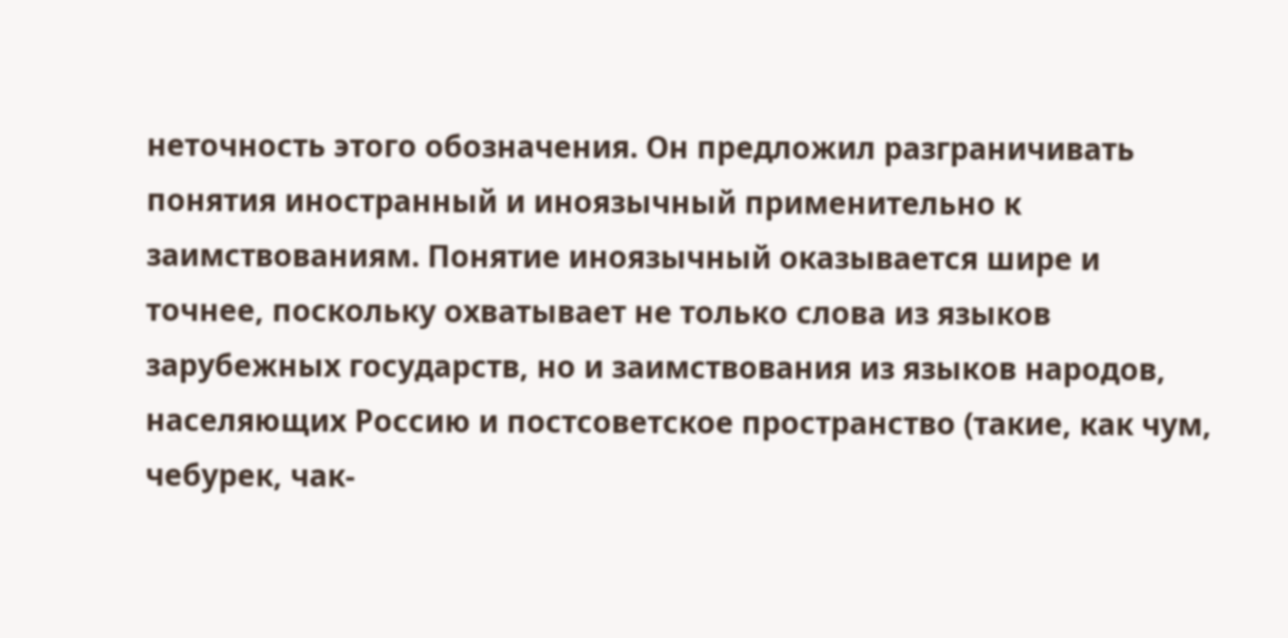неточность этого обозначения. Он предложил разграничивать понятия иностранный и иноязычный применительно к заимствованиям. Понятие иноязычный оказывается шире и точнее, поскольку охватывает не только слова из языков зарубежных государств, но и заимствования из языков народов, населяющих Россию и постсоветское пространство (такие, как чум, чебурек, чак-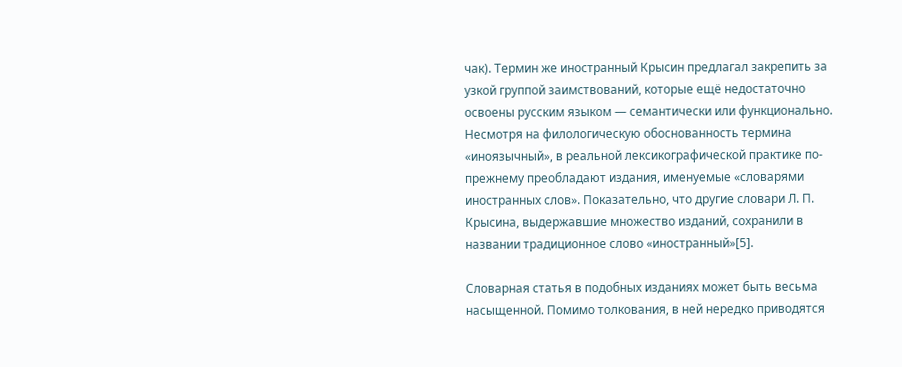чак). Термин же иностранный Крысин предлагал закрепить за узкой группой заимствований, которые ещё недостаточно освоены русским языком — семантически или функционально. Несмотря на филологическую обоснованность термина «иноязычный», в реальной лексикографической практике по-прежнему преобладают издания, именуемые «словарями иностранных слов». Показательно, что другие словари Л. П. Крысина, выдержавшие множество изданий, сохранили в названии традиционное слово «иностранный»[5].

Словарная статья в подобных изданиях может быть весьма насыщенной. Помимо толкования, в ней нередко приводятся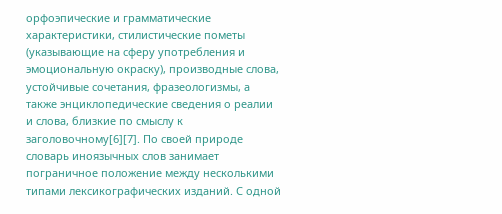орфоэпические и грамматические характеристики, стилистические пометы (указывающие на сферу употребления и эмоциональную окраску), производные слова, устойчивые сочетания, фразеологизмы, а также энциклопедические сведения о реалии и слова, близкие по смыслу к заголовочному[6][7]. По своей природе словарь иноязычных слов занимает пограничное положение между несколькими типами лексикографических изданий. С одной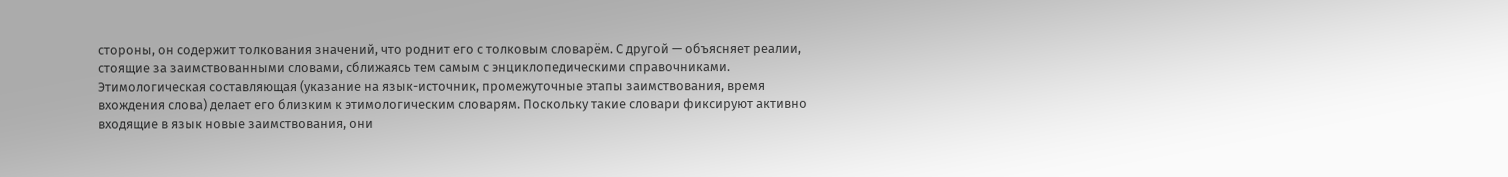стороны, он содержит толкования значений, что роднит его с толковым словарём. С другой — объясняет реалии, стоящие за заимствованными словами, сближаясь тем самым с энциклопедическими справочниками. Этимологическая составляющая (указание на язык-источник, промежуточные этапы заимствования, время вхождения слова) делает его близким к этимологическим словарям. Поскольку такие словари фиксируют активно входящие в язык новые заимствования, они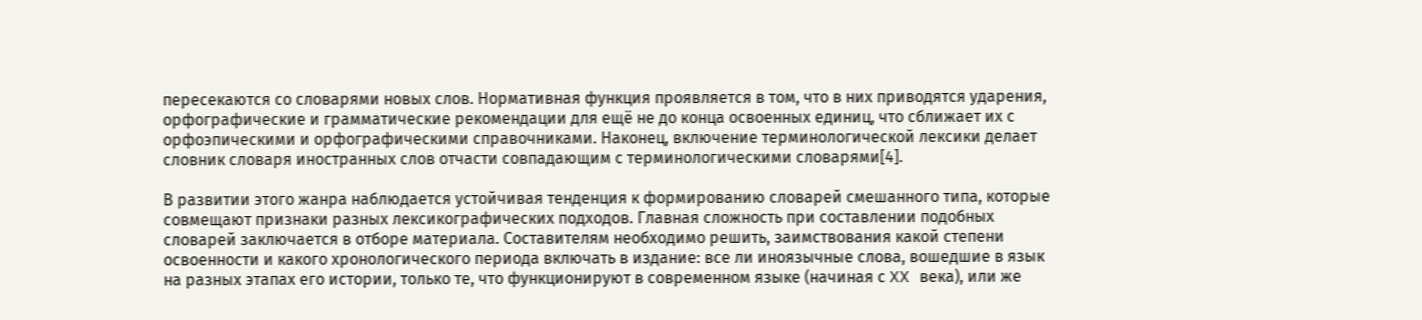пересекаются со словарями новых слов. Нормативная функция проявляется в том, что в них приводятся ударения, орфографические и грамматические рекомендации для ещё не до конца освоенных единиц, что сближает их с орфоэпическими и орфографическими справочниками. Наконец, включение терминологической лексики делает словник словаря иностранных слов отчасти совпадающим с терминологическими словарями[4].

В развитии этого жанра наблюдается устойчивая тенденция к формированию словарей смешанного типа, которые совмещают признаки разных лексикографических подходов. Главная сложность при составлении подобных словарей заключается в отборе материала. Составителям необходимо решить, заимствования какой степени освоенности и какого хронологического периода включать в издание: все ли иноязычные слова, вошедшие в язык на разных этапах его истории, только те, что функционируют в современном языке (начиная с XX века), или же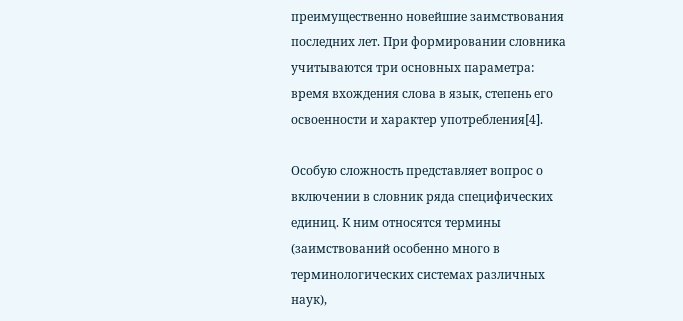преимущественно новейшие заимствования последних лет. При формировании словника учитываются три основных параметра: время вхождения слова в язык, степень его освоенности и характер употребления[4].

Особую сложность представляет вопрос о включении в словник ряда специфических единиц. К ним относятся термины (заимствований особенно много в терминологических системах различных наук),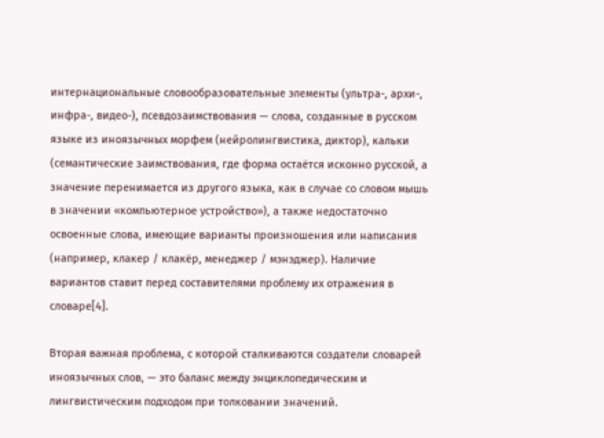интернациональные словообразовательные элементы (ультра-, архи-, инфра-, видео-), псевдозаимствования — слова, созданные в русском языке из иноязычных морфем (нейролингвистика, диктор), кальки (семантические заимствования, где форма остаётся исконно русской, а значение перенимается из другого языка, как в случае со словом мышь в значении «компьютерное устройство»), а также недостаточно освоенные слова, имеющие варианты произношения или написания (например, клакер / клакёр, менеджер / мэнэджер). Наличие вариантов ставит перед составителями проблему их отражения в словаре[4].

Вторая важная проблема, с которой сталкиваются создатели словарей иноязычных слов, — это баланс между энциклопедическим и лингвистическим подходом при толковании значений.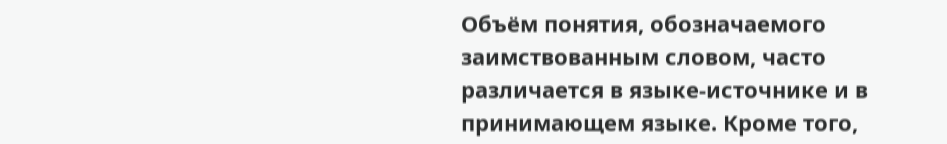Объём понятия, обозначаемого заимствованным словом, часто различается в языке-источнике и в принимающем языке. Кроме того,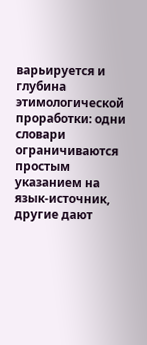варьируется и глубина этимологической проработки: одни словари ограничиваются простым указанием на язык-источник, другие дают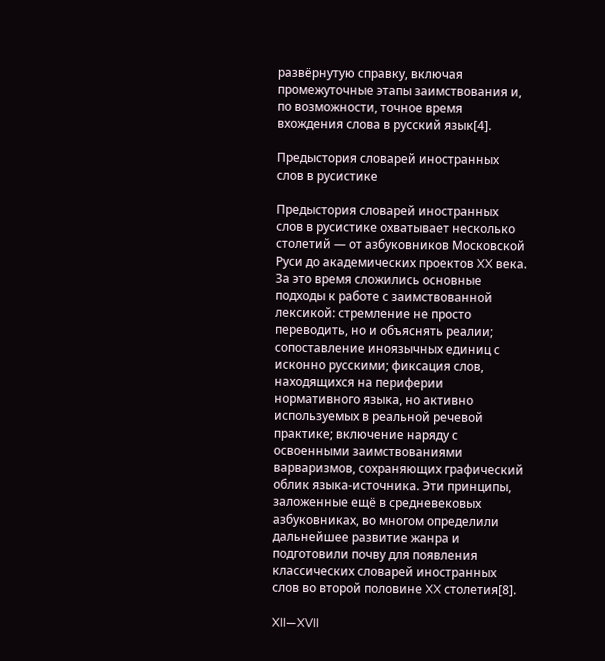развёрнутую справку, включая промежуточные этапы заимствования и, по возможности, точное время вхождения слова в русский язык[4].

Предыстория словарей иностранных слов в русистике

Предыстория словарей иностранных слов в русистике охватывает несколько столетий — от азбуковников Московской Руси до академических проектов XX века. За это время сложились основные подходы к работе с заимствованной лексикой: стремление не просто переводить, но и объяснять реалии; сопоставление иноязычных единиц с исконно русскими; фиксация слов, находящихся на периферии нормативного языка, но активно используемых в реальной речевой практике; включение наряду с освоенными заимствованиями варваризмов, сохраняющих графический облик языка-источника. Эти принципы, заложенные ещё в средневековых азбуковниках, во многом определили дальнейшее развитие жанра и подготовили почву для появления классических словарей иностранных слов во второй половине XX столетия[8].

XII—XVII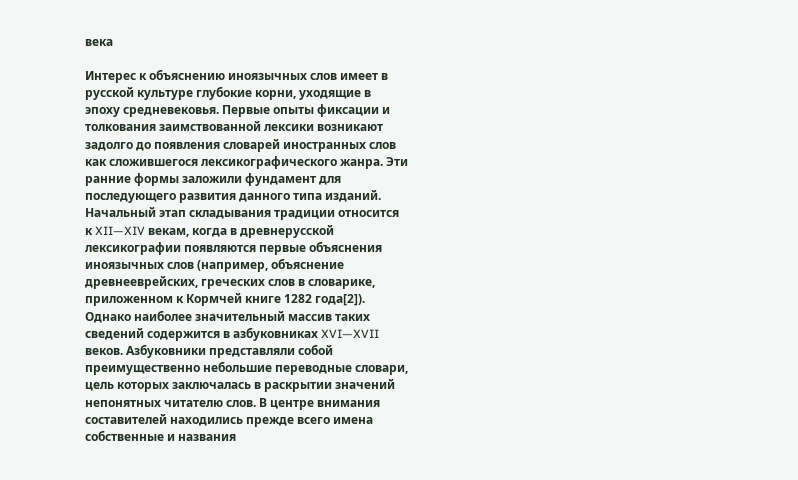века

Интерес к объяснению иноязычных слов имеет в русской культуре глубокие корни, уходящие в эпоху средневековья. Первые опыты фиксации и толкования заимствованной лексики возникают задолго до появления словарей иностранных слов как сложившегося лексикографического жанра. Эти ранние формы заложили фундамент для последующего развития данного типа изданий. Начальный этап складывания традиции относится к XII—XIV векам, когда в древнерусской лексикографии появляются первые объяснения иноязычных слов (например, объяснение древнееврейских, греческих слов в словарике, приложенном к Кормчей книге 1282 года[2]). Однако наиболее значительный массив таких сведений содержится в азбуковниках XVI—XVII веков. Азбуковники представляли собой преимущественно небольшие переводные словари, цель которых заключалась в раскрытии значений непонятных читателю слов. В центре внимания составителей находились прежде всего имена собственные и названия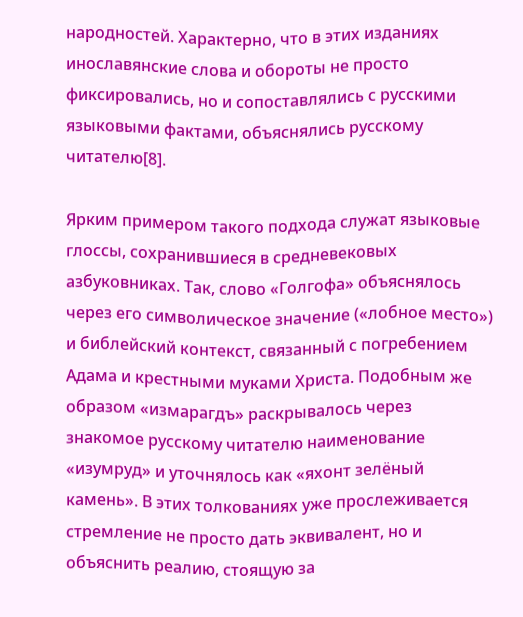народностей. Характерно, что в этих изданиях инославянские слова и обороты не просто фиксировались, но и сопоставлялись с русскими языковыми фактами, объяснялись русскому читателю[8].

Ярким примером такого подхода служат языковые глоссы, сохранившиеся в средневековых азбуковниках. Так, слово «Голгофа» объяснялось через его символическое значение («лобное место») и библейский контекст, связанный с погребением Адама и крестными муками Христа. Подобным же образом «измарагдъ» раскрывалось через знакомое русскому читателю наименование «изумруд» и уточнялось как «яхонт зелёный камень». В этих толкованиях уже прослеживается стремление не просто дать эквивалент, но и объяснить реалию, стоящую за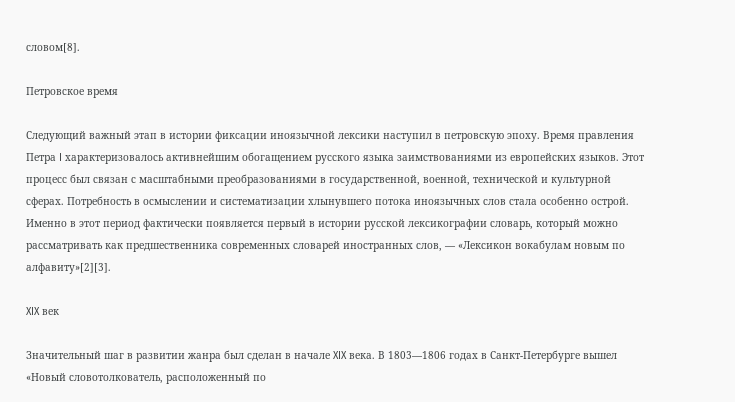словом[8].

Петровское время

Следующий важный этап в истории фиксации иноязычной лексики наступил в петровскую эпоху. Время правления Петра I характеризовалось активнейшим обогащением русского языка заимствованиями из европейских языков. Этот процесс был связан с масштабными преобразованиями в государственной, военной, технической и культурной сферах. Потребность в осмыслении и систематизации хлынувшего потока иноязычных слов стала особенно острой. Именно в этот период фактически появляется первый в истории русской лексикографии словарь, который можно рассматривать как предшественника современных словарей иностранных слов, — «Лексикон вокабулам новым по алфавиту»[2][3].

XIX век

Значительный шаг в развитии жанра был сделан в начале XIX века. В 1803—1806 годах в Санкт-Петербурге вышел «Новый словотолкователь, расположенный по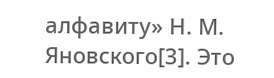алфавиту» Н. М. Яновского[3]. Это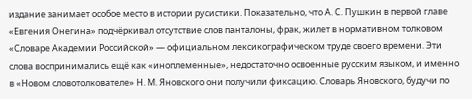издание занимает особое место в истории русистики. Показательно, что А. С. Пушкин в первой главе «Евгения Онегина» подчёркивал отсутствие слов панталоны, фрак, жилет в нормативном толковом «Словаре Академии Российской» — официальном лексикографическом труде своего времени. Эти слова воспринимались ещё как «иноплеменные», недостаточно освоенные русским языком, и именно в «Новом словотолкователе» Н. М. Яновского они получили фиксацию. Словарь Яновского, будучи по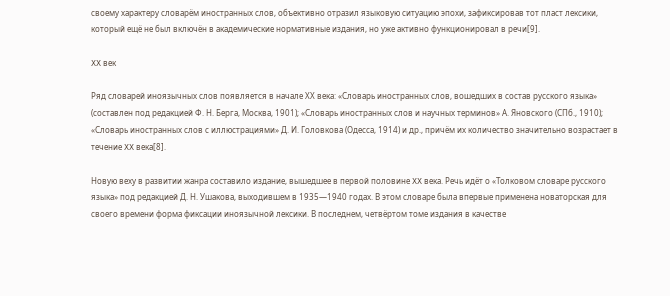своему характеру словарём иностранных слов, объективно отразил языковую ситуацию эпохи, зафиксировав тот пласт лексики, который ещё не был включён в академические нормативные издания, но уже активно функционировал в речи[9].

XX век

Ряд словарей иноязычных слов появляется в начале ХХ века: «Словарь иностранных слов, вошедших в состав русского языка» (составлен под редакцией Ф. Н. Берга, Москва, 1901); «Словарь иностранных слов и научных терминов» А. Яновского (СПб., 1910); «Словарь иностранных слов с иллюстрациями» Д. И. Головкова (Одесса, 1914) и др., причём их количество значительно возрастает в течение XX века[8].

Новую веху в развитии жанра составило издание, вышедшее в первой половине XX века. Речь идёт о «Толковом словаре русского языка» под редакцией Д. Н. Ушакова, выходившем в 1935—1940 годах. В этом словаре была впервые применена новаторская для своего времени форма фиксации иноязычной лексики. В последнем, четвёртом томе издания в качестве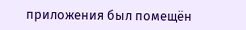приложения был помещён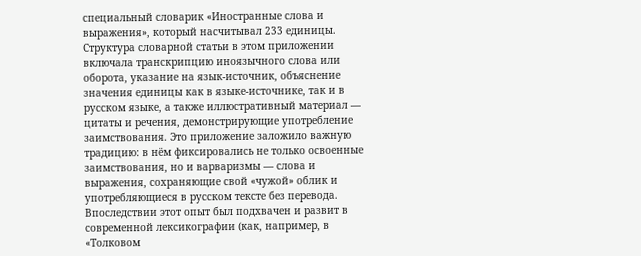специальный словарик «Иностранные слова и выражения», который насчитывал 233 единицы. Структура словарной статьи в этом приложении включала транскрипцию иноязычного слова или оборота, указание на язык-источник, объяснение значения единицы как в языке-источнике, так и в русском языке, а также иллюстративный материал — цитаты и речения, демонстрирующие употребление заимствования. Это приложение заложило важную традицию: в нём фиксировались не только освоенные заимствования, но и варваризмы — слова и выражения, сохраняющие свой «чужой» облик и употребляющиеся в русском тексте без перевода. Впоследствии этот опыт был подхвачен и развит в современной лексикографии (как, например, в «Толковом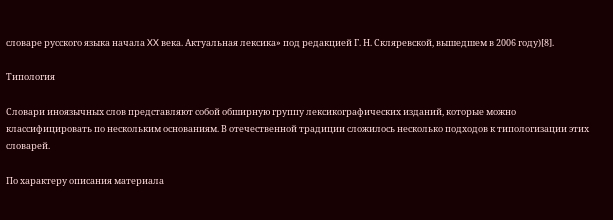словаре русского языка начала XX века. Актуальная лексика» под редакцией Г. Н. Скляревской, вышедшем в 2006 году)[8].

Типология

Словари иноязычных слов представляют собой обширную группу лексикографических изданий, которые можно классифицировать по нескольким основаниям. В отечественной традиции сложилось несколько подходов к типологизации этих словарей.

По характеру описания материала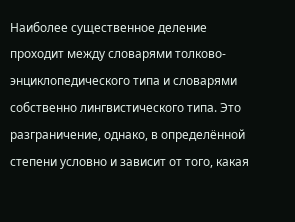Наиболее существенное деление проходит между словарями толково-энциклопедического типа и словарями собственно лингвистического типа. Это разграничение, однако, в определённой степени условно и зависит от того, какая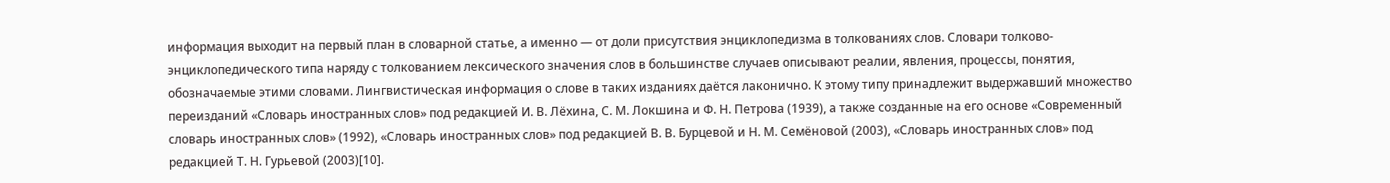информация выходит на первый план в словарной статье, а именно — от доли присутствия энциклопедизма в толкованиях слов. Словари толково-энциклопедического типа наряду с толкованием лексического значения слов в большинстве случаев описывают реалии, явления, процессы, понятия, обозначаемые этими словами. Лингвистическая информация о слове в таких изданиях даётся лаконично. К этому типу принадлежит выдержавший множество переизданий «Словарь иностранных слов» под редакцией И. В. Лёхина, С. М. Локшина и Ф. Н. Петрова (1939), а также созданные на его основе «Современный словарь иностранных слов» (1992), «Словарь иностранных слов» под редакцией В. В. Бурцевой и Н. М. Семёновой (2003), «Словарь иностранных слов» под редакцией Т. Н. Гурьевой (2003)[10].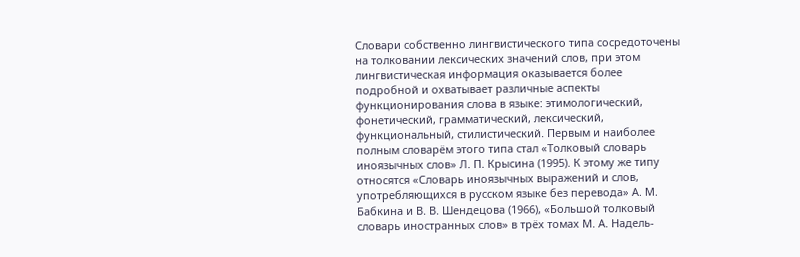Словари собственно лингвистического типа сосредоточены на толковании лексических значений слов, при этом лингвистическая информация оказывается более подробной и охватывает различные аспекты функционирования слова в языке: этимологический, фонетический, грамматический, лексический, функциональный, стилистический. Первым и наиболее полным словарём этого типа стал «Толковый словарь иноязычных слов» Л. П. Крысина (1995). К этому же типу относятся «Словарь иноязычных выражений и слов, употребляющихся в русском языке без перевода» А. М. Бабкина и В. В. Шендецова (1966), «Большой толковый словарь иностранных слов» в трёх томах М. А. Надель-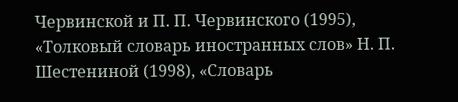Червинской и П. П. Червинского (1995), «Толковый словарь иностранных слов» Н. П. Шестениной (1998), «Словарь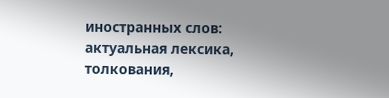иностранных слов: актуальная лексика, толкования,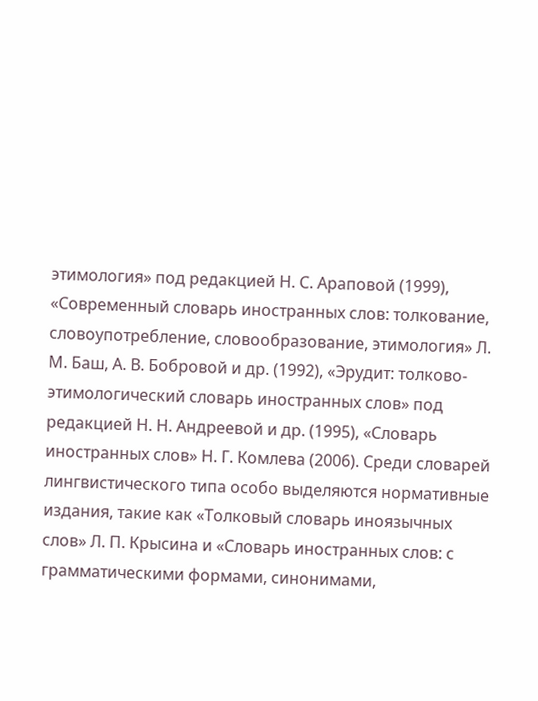этимология» под редакцией Н. С. Араповой (1999), «Современный словарь иностранных слов: толкование, словоупотребление, словообразование, этимология» Л. М. Баш, А. В. Бобровой и др. (1992), «Эрудит: толково-этимологический словарь иностранных слов» под редакцией Н. Н. Андреевой и др. (1995), «Словарь иностранных слов» Н. Г. Комлева (2006). Среди словарей лингвистического типа особо выделяются нормативные издания, такие как «Толковый словарь иноязычных слов» Л. П. Крысина и «Словарь иностранных слов: с грамматическими формами, синонимами,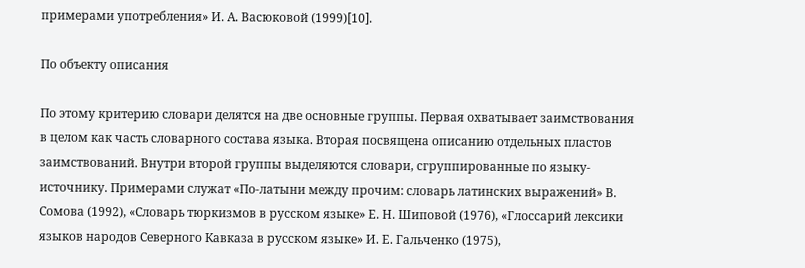примерами употребления» И. А. Васюковой (1999)[10].

По объекту описания

По этому критерию словари делятся на две основные группы. Первая охватывает заимствования в целом как часть словарного состава языка. Вторая посвящена описанию отдельных пластов заимствований. Внутри второй группы выделяются словари, сгруппированные по языку-источнику. Примерами служат «По-латыни между прочим: словарь латинских выражений» В. Сомова (1992), «Словарь тюркизмов в русском языке» Е. Н. Шиповой (1976), «Глоссарий лексики языков народов Северного Кавказа в русском языке» И. Е. Гальченко (1975),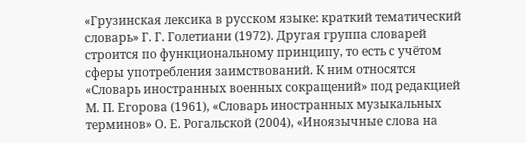«Грузинская лексика в русском языке: краткий тематический словарь» Г. Г. Голетиани (1972). Другая группа словарей строится по функциональному принципу, то есть с учётом сферы употребления заимствований. К ним относятся «Словарь иностранных военных сокращений» под редакцией М. П. Егорова (1961), «Словарь иностранных музыкальных терминов» О. Е. Рогальской (2004), «Иноязычные слова на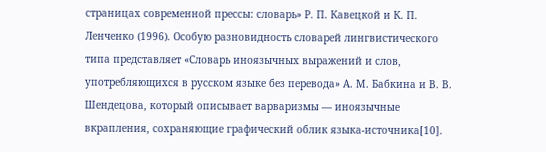страницах современной прессы: словарь» Р. П. Кавецкой и К. П. Ленченко (1996). Особую разновидность словарей лингвистического типа представляет «Словарь иноязычных выражений и слов, употребляющихся в русском языке без перевода» А. М. Бабкина и В. В. Шендецова, который описывает варваризмы — иноязычные вкрапления, сохраняющие графический облик языка-источника[10].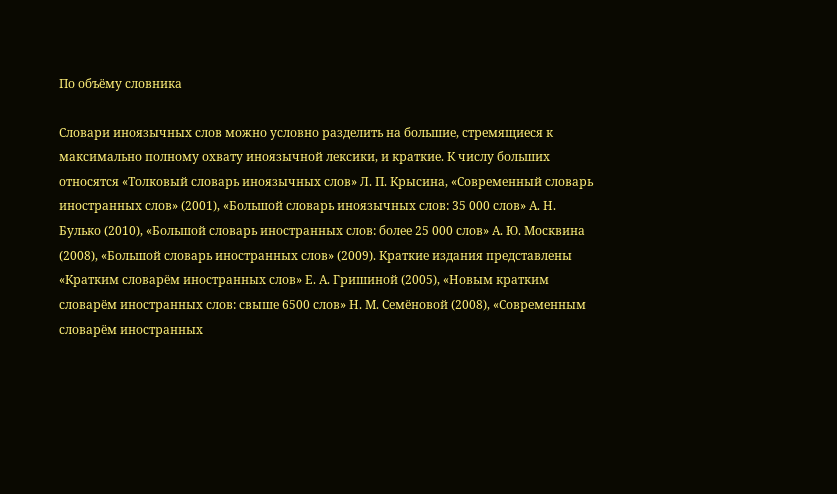По объёму словника

Словари иноязычных слов можно условно разделить на большие, стремящиеся к максимально полному охвату иноязычной лексики, и краткие. К числу больших относятся «Толковый словарь иноязычных слов» Л. П. Крысина, «Современный словарь иностранных слов» (2001), «Большой словарь иноязычных слов: 35 000 слов» А. Н. Булько (2010), «Большой словарь иностранных слов: более 25 000 слов» А. Ю. Москвина (2008), «Большой словарь иностранных слов» (2009). Краткие издания представлены «Кратким словарём иностранных слов» Е. А. Гришиной (2005), «Новым кратким словарём иностранных слов: свыше 6500 слов» Н. М. Семёновой (2008), «Современным словарём иностранных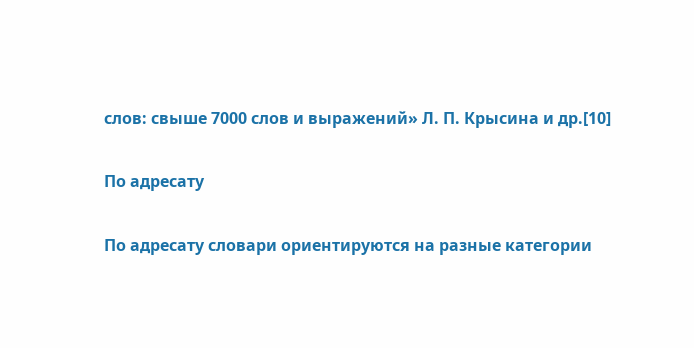слов: свыше 7000 слов и выражений» Л. П. Крысина и др.[10]

По адресату

По адресату словари ориентируются на разные категории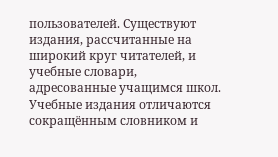пользователей. Существуют издания, рассчитанные на широкий круг читателей, и учебные словари, адресованные учащимся школ. Учебные издания отличаются сокращённым словником и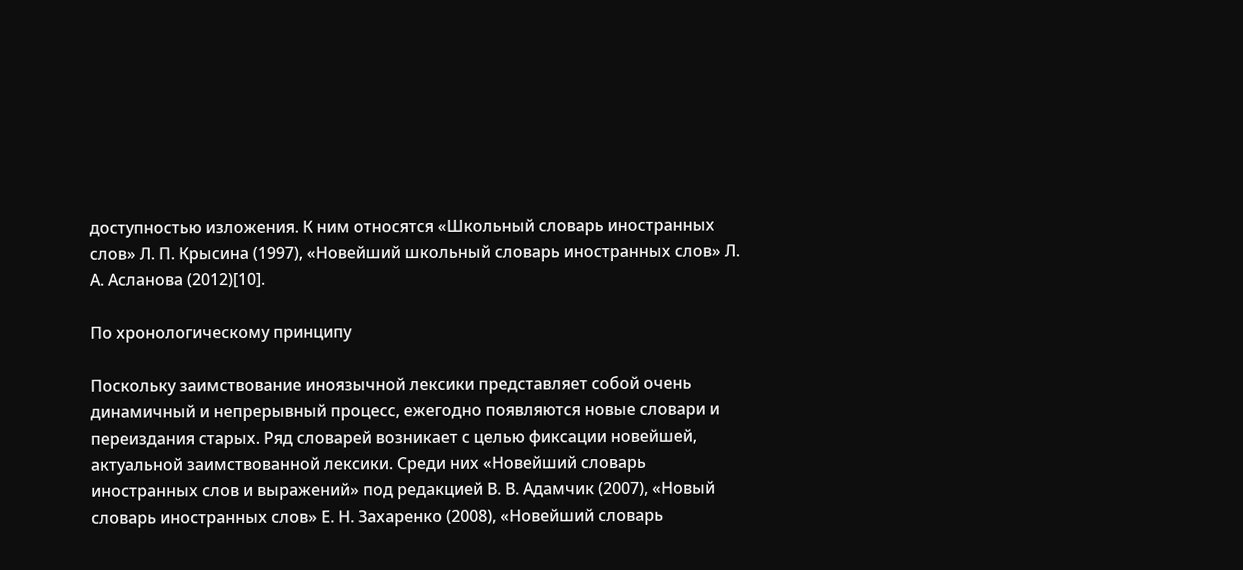доступностью изложения. К ним относятся «Школьный словарь иностранных слов» Л. П. Крысина (1997), «Новейший школьный словарь иностранных слов» Л. А. Асланова (2012)[10].

По хронологическому принципу

Поскольку заимствование иноязычной лексики представляет собой очень динамичный и непрерывный процесс, ежегодно появляются новые словари и переиздания старых. Ряд словарей возникает с целью фиксации новейшей, актуальной заимствованной лексики. Среди них «Новейший словарь иностранных слов и выражений» под редакцией В. В. Адамчик (2007), «Новый словарь иностранных слов» Е. Н. Захаренко (2008), «Новейший словарь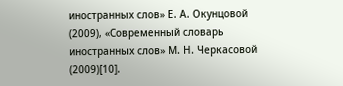иностранных слов» Е. А. Окунцовой (2009), «Современный словарь иностранных слов» М. Н. Черкасовой (2009)[10].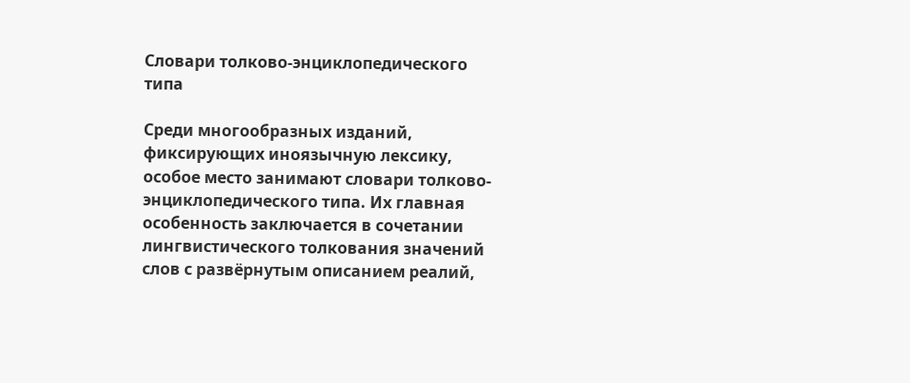Словари толково-энциклопедического типа

Среди многообразных изданий, фиксирующих иноязычную лексику, особое место занимают словари толково-энциклопедического типа. Их главная особенность заключается в сочетании лингвистического толкования значений слов с развёрнутым описанием реалий,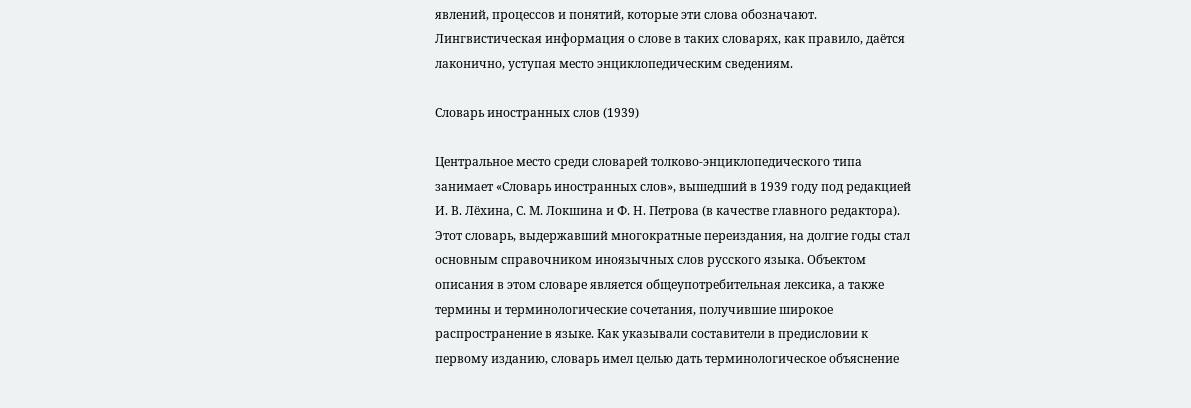явлений, процессов и понятий, которые эти слова обозначают. Лингвистическая информация о слове в таких словарях, как правило, даётся лаконично, уступая место энциклопедическим сведениям.

Словарь иностранных слов (1939)

Центральное место среди словарей толково-энциклопедического типа занимает «Словарь иностранных слов», вышедший в 1939 году под редакцией И. В. Лёхина, С. М. Локшина и Ф. Н. Петрова (в качестве главного редактора). Этот словарь, выдержавший многократные переиздания, на долгие годы стал основным справочником иноязычных слов русского языка. Объектом описания в этом словаре является общеупотребительная лексика, а также термины и терминологические сочетания, получившие широкое распространение в языке. Как указывали составители в предисловии к первому изданию, словарь имел целью дать терминологическое объяснение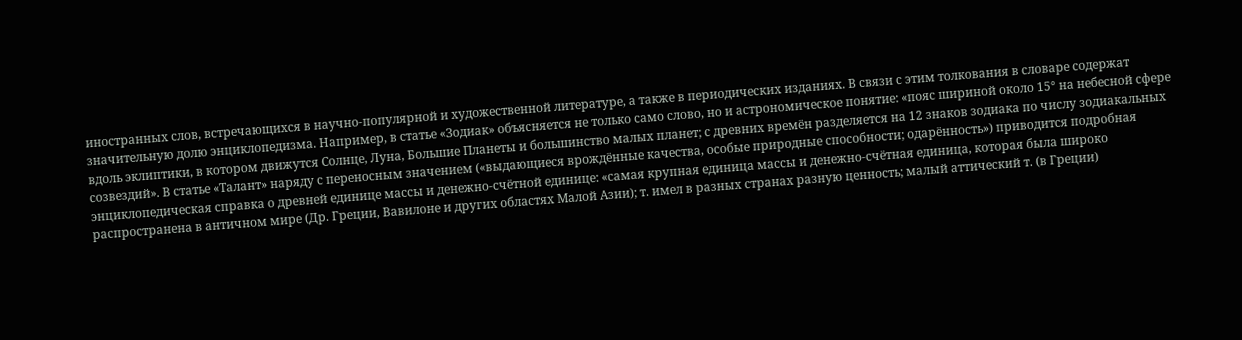иностранных слов, встречающихся в научно-популярной и художественной литературе, а также в периодических изданиях. В связи с этим толкования в словаре содержат значительную долю энциклопедизма. Например, в статье «Зодиак» объясняется не только само слово, но и астрономическое понятие: «пояс шириной около 15° на небесной сфере вдоль эклиптики, в котором движутся Солнце, Луна, Большие Планеты и большинство малых планет; с древних времён разделяется на 12 знаков зодиака по числу зодиакальных созвездий». В статье «Талант» наряду с переносным значением («выдающиеся врождённые качества, особые природные способности; одарённость») приводится подробная энциклопедическая справка о древней единице массы и денежно-счётной единице: «самая крупная единица массы и денежно-счётная единица, которая была широко распространена в античном мире (Др. Греции, Вавилоне и других областях Малой Азии); т. имел в разных странах разную ценность; малый аттический т. (в Греции)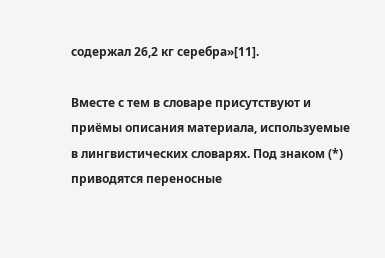содержал 26,2 кг серебра»[11].

Вместе с тем в словаре присутствуют и приёмы описания материала, используемые в лингвистических словарях. Под знаком (*) приводятся переносные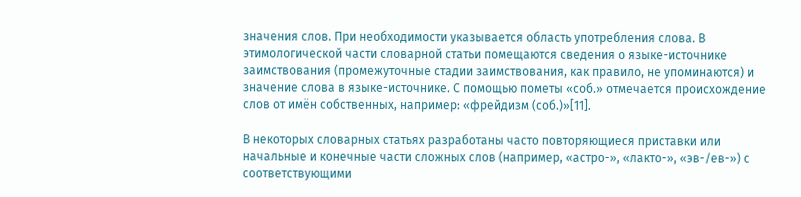значения слов. При необходимости указывается область употребления слова. В этимологической части словарной статьи помещаются сведения о языке-источнике заимствования (промежуточные стадии заимствования, как правило, не упоминаются) и значение слова в языке-источнике. С помощью пометы «соб.» отмечается происхождение слов от имён собственных, например: «фрейдизм (соб.)»[11].

В некоторых словарных статьях разработаны часто повторяющиеся приставки или начальные и конечные части сложных слов (например, «астро-», «лакто-», «эв-/ев-») с соответствующими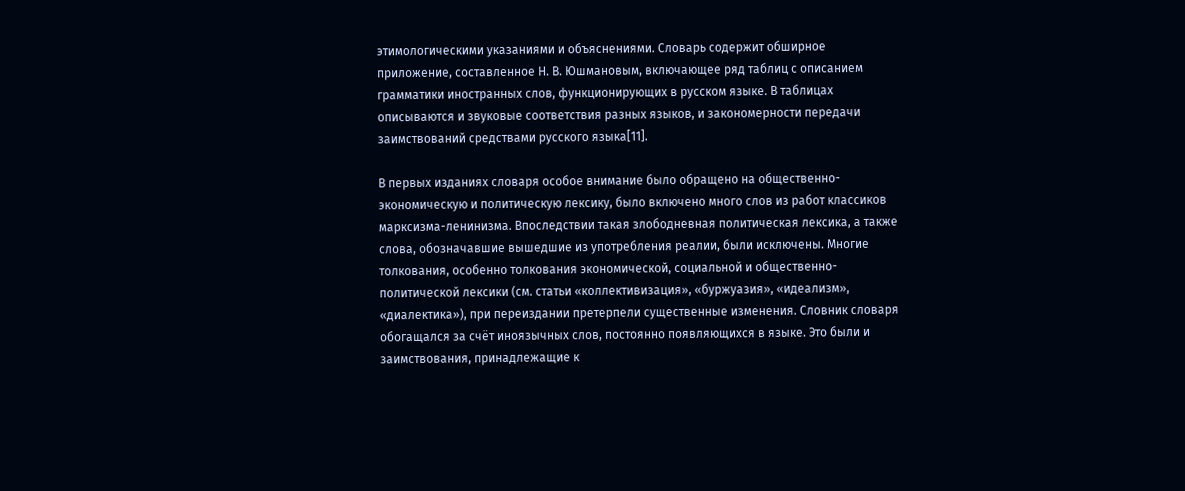этимологическими указаниями и объяснениями. Словарь содержит обширное приложение, составленное Н. В. Юшмановым, включающее ряд таблиц с описанием грамматики иностранных слов, функционирующих в русском языке. В таблицах описываются и звуковые соответствия разных языков, и закономерности передачи заимствований средствами русского языка[11].

В первых изданиях словаря особое внимание было обращено на общественно-экономическую и политическую лексику, было включено много слов из работ классиков марксизма-ленинизма. Впоследствии такая злободневная политическая лексика, а также слова, обозначавшие вышедшие из употребления реалии, были исключены. Многие толкования, особенно толкования экономической, социальной и общественно-политической лексики (см. статьи «коллективизация», «буржуазия», «идеализм», «диалектика»), при переиздании претерпели существенные изменения. Словник словаря обогащался за счёт иноязычных слов, постоянно появляющихся в языке. Это были и заимствования, принадлежащие к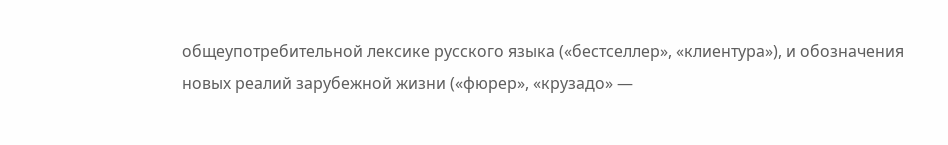общеупотребительной лексике русского языка («бестселлер», «клиентура»), и обозначения новых реалий зарубежной жизни («фюрер», «крузадо» —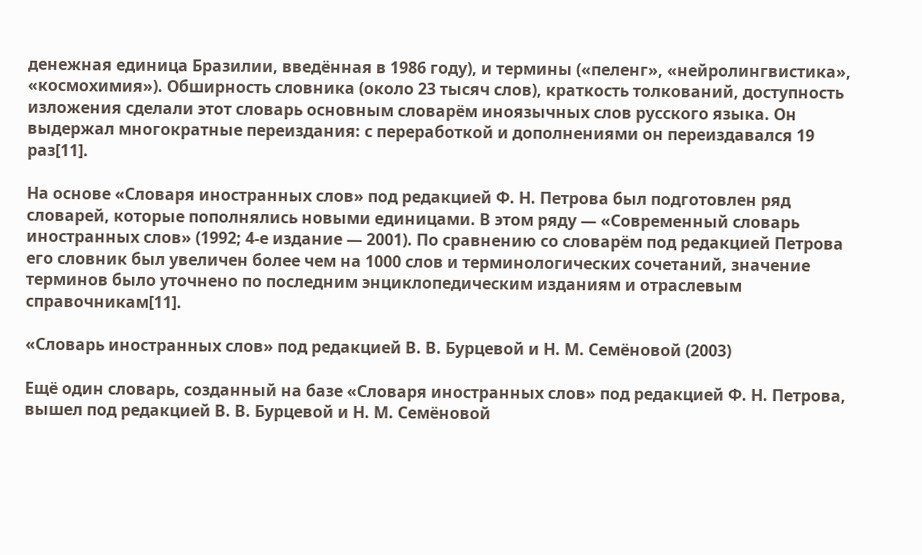денежная единица Бразилии, введённая в 1986 году), и термины («пеленг», «нейролингвистика», «космохимия»). Обширность словника (около 23 тысяч слов), краткость толкований, доступность изложения сделали этот словарь основным словарём иноязычных слов русского языка. Он выдержал многократные переиздания: с переработкой и дополнениями он переиздавался 19 раз[11].

На основе «Словаря иностранных слов» под редакцией Ф. Н. Петрова был подготовлен ряд словарей, которые пополнялись новыми единицами. В этом ряду — «Современный словарь иностранных слов» (1992; 4-е издание — 2001). По сравнению со словарём под редакцией Петрова его словник был увеличен более чем на 1000 слов и терминологических сочетаний, значение терминов было уточнено по последним энциклопедическим изданиям и отраслевым справочникам[11].

«Словарь иностранных слов» под редакцией В. В. Бурцевой и Н. М. Семёновой (2003)

Ещё один словарь, созданный на базе «Словаря иностранных слов» под редакцией Ф. Н. Петрова, вышел под редакцией В. В. Бурцевой и Н. М. Семёновой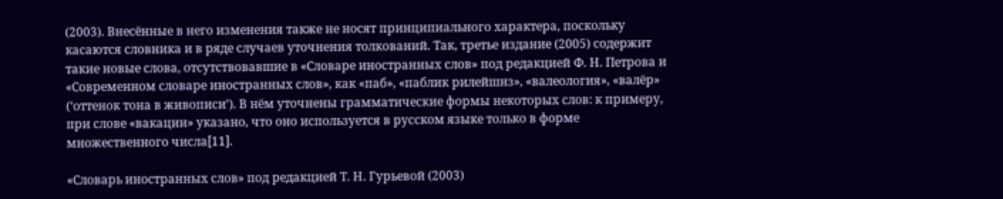(2003). Внесённые в него изменения также не носят принципиального характера, поскольку касаются словника и в ряде случаев уточнения толкований. Так, третье издание (2005) содержит такие новые слова, отсутствовавшие в «Словаре иностранных слов» под редакцией Ф. Н. Петрова и «Современном словаре иностранных слов», как «паб», «паблик рилейшнз», «валеология», «валёр» (‘оттенок тона в живописи’). В нём уточнены грамматические формы некоторых слов: к примеру, при слове «вакации» указано, что оно используется в русском языке только в форме множественного числа[11].

«Словарь иностранных слов» под редакцией Т. Н. Гурьевой (2003)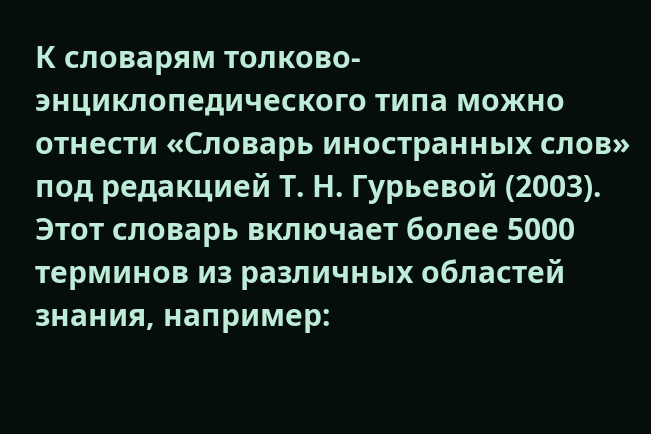К словарям толково-энциклопедического типа можно отнести «Словарь иностранных слов» под редакцией Т. Н. Гурьевой (2003). Этот словарь включает более 5000 терминов из различных областей знания, например: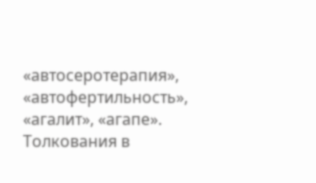«автосеротерапия», «автофертильность», «агалит», «агапе». Толкования в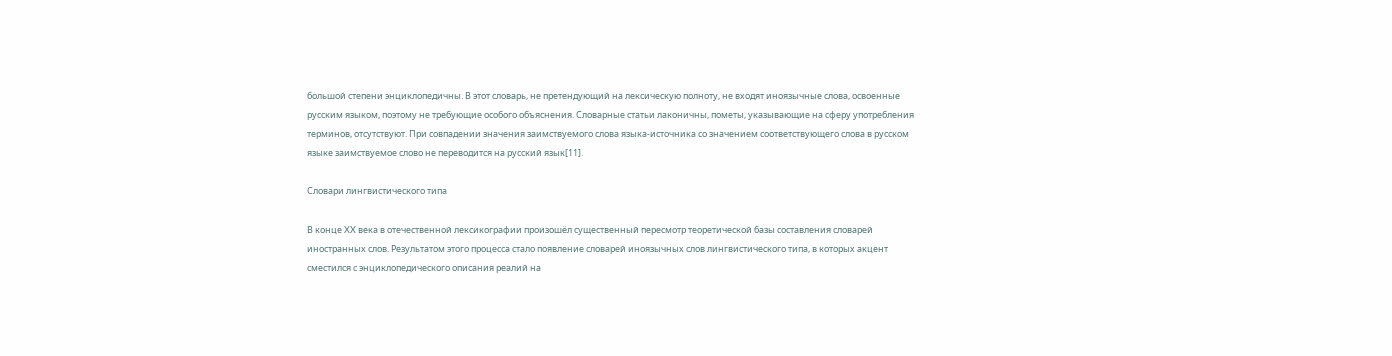большой степени энциклопедичны. В этот словарь, не претендующий на лексическую полноту, не входят иноязычные слова, освоенные русским языком, поэтому не требующие особого объяснения. Словарные статьи лаконичны, пометы, указывающие на сферу употребления терминов, отсутствуют. При совпадении значения заимствуемого слова языка-источника со значением соответствующего слова в русском языке заимствуемое слово не переводится на русский язык[11].

Словари лингвистического типа

В конце XX века в отечественной лексикографии произошёл существенный пересмотр теоретической базы составления словарей иностранных слов. Результатом этого процесса стало появление словарей иноязычных слов лингвистического типа, в которых акцент сместился с энциклопедического описания реалий на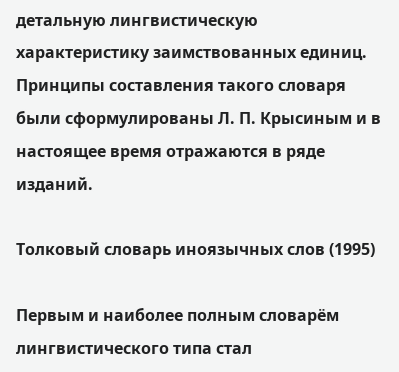детальную лингвистическую характеристику заимствованных единиц. Принципы составления такого словаря были сформулированы Л. П. Крысиным и в настоящее время отражаются в ряде изданий.

Толковый словарь иноязычных слов (1995)

Первым и наиболее полным словарём лингвистического типа стал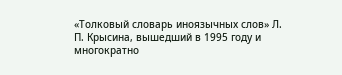«Толковый словарь иноязычных слов» Л. П. Крысина, вышедший в 1995 году и многократно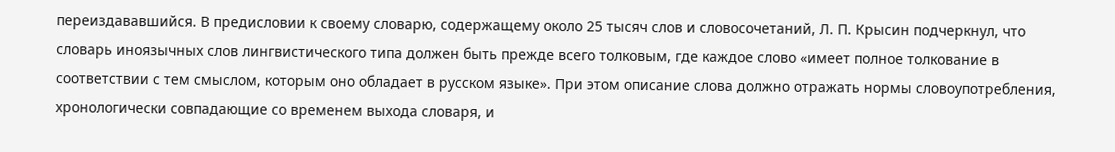переиздававшийся. В предисловии к своему словарю, содержащему около 25 тысяч слов и словосочетаний, Л. П. Крысин подчеркнул, что словарь иноязычных слов лингвистического типа должен быть прежде всего толковым, где каждое слово «имеет полное толкование в соответствии с тем смыслом, которым оно обладает в русском языке». При этом описание слова должно отражать нормы словоупотребления, хронологически совпадающие со временем выхода словаря, и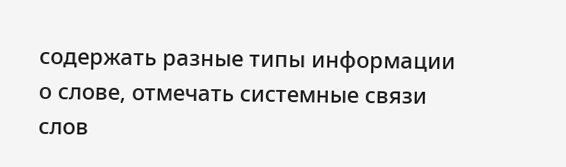содержать разные типы информации о слове, отмечать системные связи слов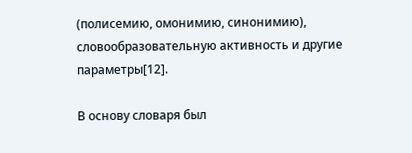(полисемию, омонимию, синонимию), словообразовательную активность и другие параметры[12].

В основу словаря был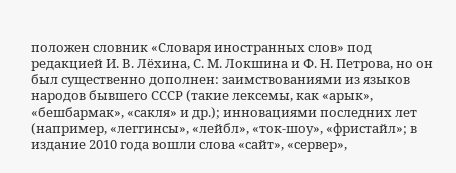положен словник «Словаря иностранных слов» под редакцией И. В. Лёхина, С. М. Локшина и Ф. Н. Петрова, но он был существенно дополнен: заимствованиями из языков народов бывшего СССР (такие лексемы, как «арык», «бешбармак», «сакля» и др.); инновациями последних лет (например, «леггинсы», «лейбл», «ток-шоу», «фристайл»; в издание 2010 года вошли слова «сайт», «сервер»,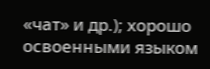«чат» и др.); хорошо освоенными языком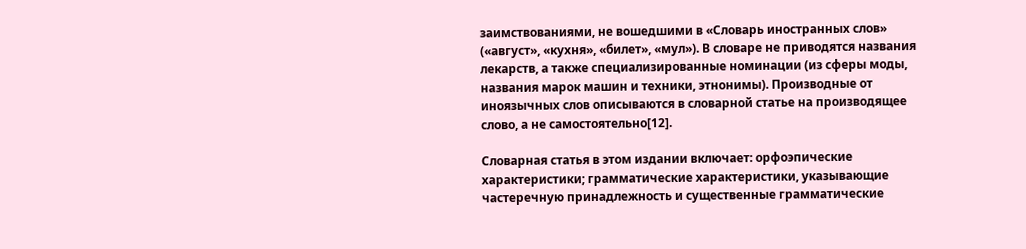заимствованиями, не вошедшими в «Словарь иностранных слов» («август», «кухня», «билет», «мул»). В словаре не приводятся названия лекарств, а также специализированные номинации (из сферы моды, названия марок машин и техники, этнонимы). Производные от иноязычных слов описываются в словарной статье на производящее слово, а не самостоятельно[12].

Словарная статья в этом издании включает: орфоэпические характеристики; грамматические характеристики, указывающие частеречную принадлежность и существенные грамматические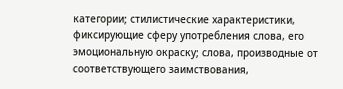категории; стилистические характеристики, фиксирующие сферу употребления слова, его эмоциональную окраску; слова, производные от соответствующего заимствования,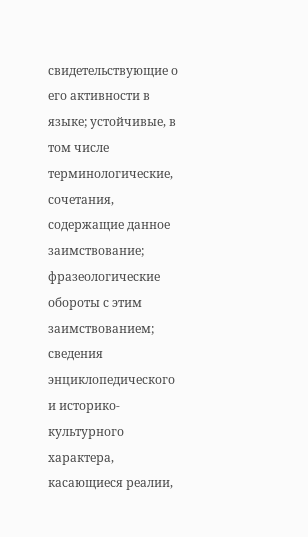свидетельствующие о его активности в языке; устойчивые, в том числе терминологические, сочетания, содержащие данное заимствование; фразеологические обороты с этим заимствованием; сведения энциклопедического и историко-культурного характера, касающиеся реалии,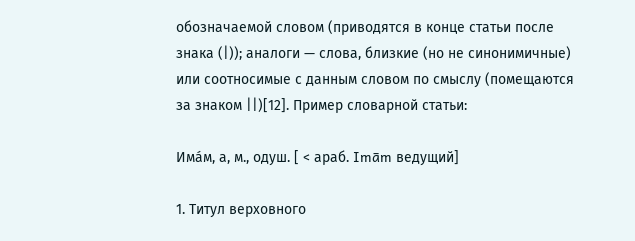обозначаемой словом (приводятся в конце статьи после знака (|)); аналоги — слова, близкие (но не синонимичные) или соотносимые с данным словом по смыслу (помещаются за знаком ||)[12]. Пример словарной статьи:

Има́м, а, м., одуш. [ < араб. Imām ведущий]

1. Титул верховного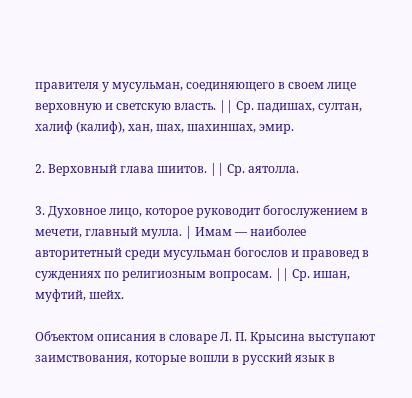правителя у мусульман, соединяющего в своем лице верховную и светскую власть. || Ср. падишах, султан, халиф (калиф), хан, шах, шахиншах, эмир.

2. Верховный глава шиитов. || Ср. аятолла.

3. Духовное лицо, которое руководит богослужением в мечети, главный мулла. | Имам — наиболее авторитетный среди мусульман богослов и правовед в суждениях по религиозным вопросам. || Ср. ишан, муфтий, шейх.

Объектом описания в словаре Л. П. Крысина выступают заимствования, которые вошли в русский язык в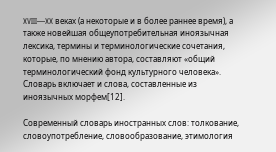XVIII—XX веках (а некоторые и в более раннее время), а также новейшая общеупотребительная иноязычная лексика, термины и терминологические сочетания, которые, по мнению автора, составляют «общий терминологический фонд культурного человека». Словарь включает и слова, составленные из иноязычных морфем[12].

Современный словарь иностранных слов: толкование, словоупотребление, словообразование, этимология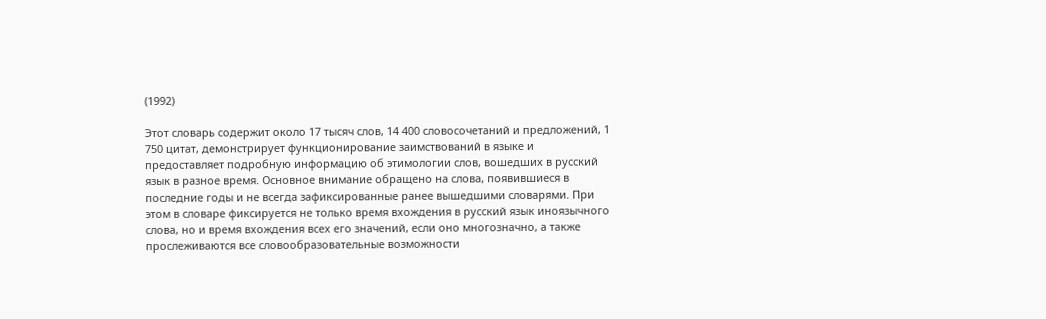(1992)

Этот словарь содержит около 17 тысяч слов, 14 400 словосочетаний и предложений, 1 750 цитат, демонстрирует функционирование заимствований в языке и предоставляет подробную информацию об этимологии слов, вошедших в русский язык в разное время. Основное внимание обращено на слова, появившиеся в последние годы и не всегда зафиксированные ранее вышедшими словарями. При этом в словаре фиксируется не только время вхождения в русский язык иноязычного слова, но и время вхождения всех его значений, если оно многозначно, а также прослеживаются все словообразовательные возможности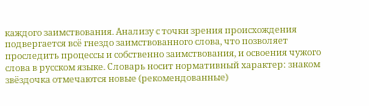каждого заимствования. Анализу с точки зрения происхождения подвергается всё гнездо заимствованного слова, что позволяет проследить процессы и собственно заимствования, и освоения чужого слова в русском языке. Словарь носит нормативный характер: знаком звёздочка отмечаются новые (рекомендованные)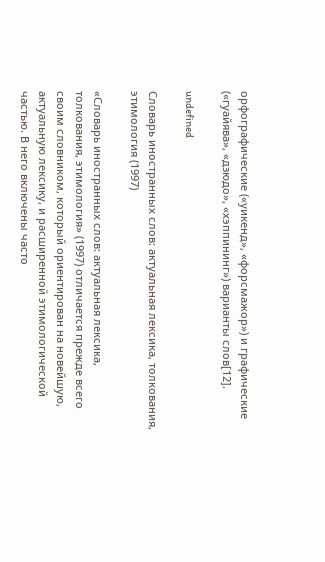орфографические («уикенд», «форсмажор») и графические («гуайява», «дзюдо», «хэппининг») варианты слов[12].

undefined

Словарь иностранных слов: актуальная лексика, толкования, этимология (1997)

«Словарь иностранных слов: актуальная лексика, толкования, этимология» (1997) отличается прежде всего своим словником, который ориентирован на новейшую, актуальную лексику, и расширенной этимологической частью. В него включены часто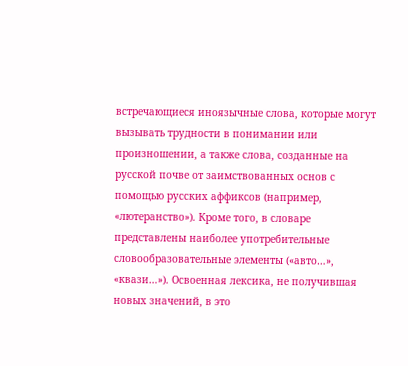встречающиеся иноязычные слова, которые могут вызывать трудности в понимании или произношении, а также слова, созданные на русской почве от заимствованных основ с помощью русских аффиксов (например, «лютеранство»). Кроме того, в словаре представлены наиболее употребительные словообразовательные элементы («авто…», «квази…»). Освоенная лексика, не получившая новых значений, в это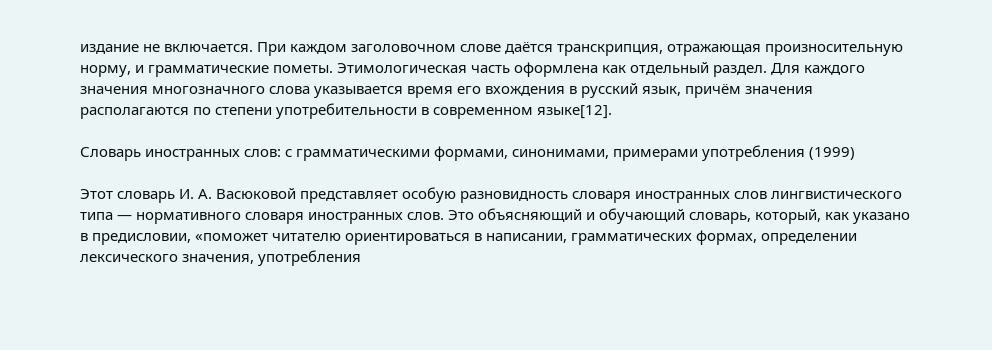издание не включается. При каждом заголовочном слове даётся транскрипция, отражающая произносительную норму, и грамматические пометы. Этимологическая часть оформлена как отдельный раздел. Для каждого значения многозначного слова указывается время его вхождения в русский язык, причём значения располагаются по степени употребительности в современном языке[12].

Словарь иностранных слов: с грамматическими формами, синонимами, примерами употребления (1999)

Этот словарь И. А. Васюковой представляет особую разновидность словаря иностранных слов лингвистического типа — нормативного словаря иностранных слов. Это объясняющий и обучающий словарь, который, как указано в предисловии, «поможет читателю ориентироваться в написании, грамматических формах, определении лексического значения, употребления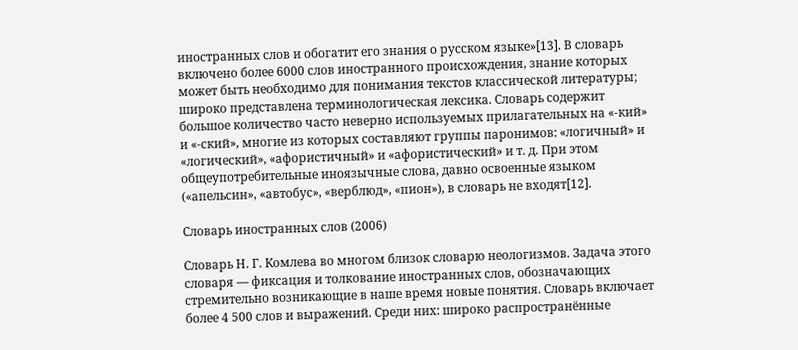иностранных слов и обогатит его знания о русском языке»[13]. В словарь включено более 6000 слов иностранного происхождения, знание которых может быть необходимо для понимания текстов классической литературы; широко представлена терминологическая лексика. Словарь содержит большое количество часто неверно используемых прилагательных на «-кий» и «-ский», многие из которых составляют группы паронимов: «логичный» и «логический», «афористичный» и «афористический» и т. д. При этом общеупотребительные иноязычные слова, давно освоенные языком («апельсин», «автобус», «верблюд», «пион»), в словарь не входят[12].

Словарь иностранных слов (2006)

Словарь Н. Г. Комлева во многом близок словарю неологизмов. Задача этого словаря — фиксация и толкование иностранных слов, обозначающих стремительно возникающие в наше время новые понятия. Словарь включает более 4 500 слов и выражений. Среди них: широко распространённые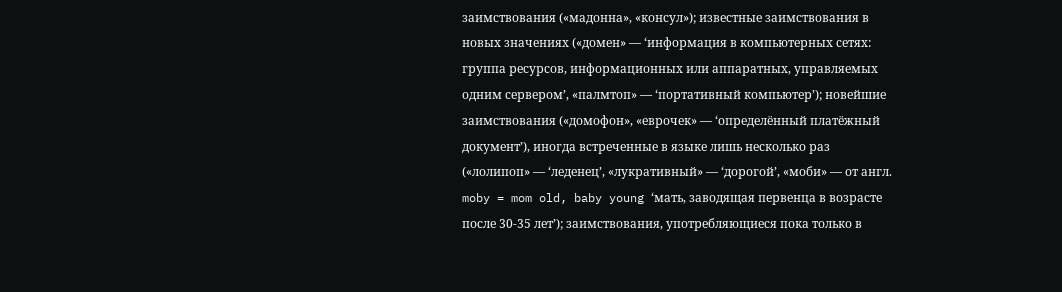заимствования («мадонна», «консул»); известные заимствования в новых значениях («домен» — ‘информация в компьютерных сетях: группа ресурсов, информационных или аппаратных, управляемых одним сервером’, «палмтоп» — ‘портативный компьютер’); новейшие заимствования («домофон», «еврочек» — ‘определённый платёжный документ’), иногда встреченные в языке лишь несколько раз («лолипоп» — ‘леденец’, «лукративный» — ‘дорогой’, «моби» — от англ. moby = mom old, baby young ‘мать, заводящая первенца в возрасте после 30-35 лет’); заимствования, употребляющиеся пока только в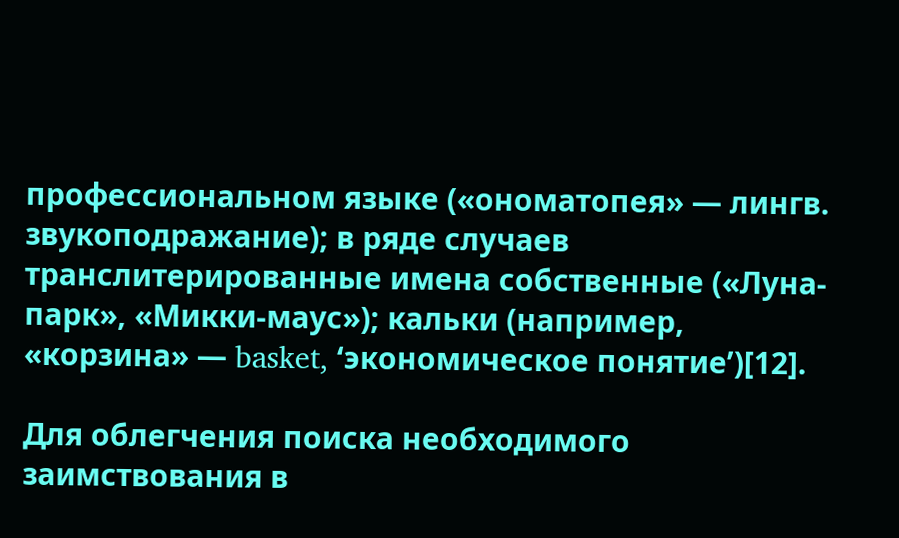профессиональном языке («ономатопея» — лингв. звукоподражание); в ряде случаев транслитерированные имена собственные («Луна-парк», «Микки-маус»); кальки (например, «корзина» — basket, ‘экономическое понятие’)[12].

Для облегчения поиска необходимого заимствования в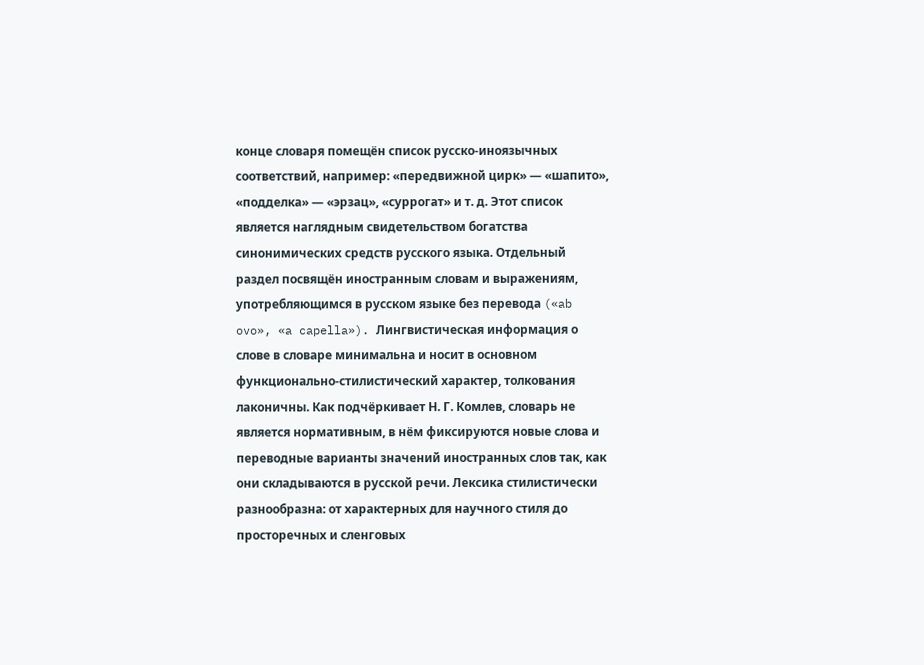конце словаря помещён список русско-иноязычных соответствий, например: «передвижной цирк» — «шапито», «подделка» — «эрзац», «суррогат» и т. д. Этот список является наглядным свидетельством богатства синонимических средств русского языка. Отдельный раздел посвящён иностранным словам и выражениям, употребляющимся в русском языке без перевода («ab ovo», «a capella»). Лингвистическая информация о слове в словаре минимальна и носит в основном функционально-стилистический характер, толкования лаконичны. Как подчёркивает Н. Г. Комлев, словарь не является нормативным, в нём фиксируются новые слова и переводные варианты значений иностранных слов так, как они складываются в русской речи. Лексика стилистически разнообразна: от характерных для научного стиля до просторечных и сленговых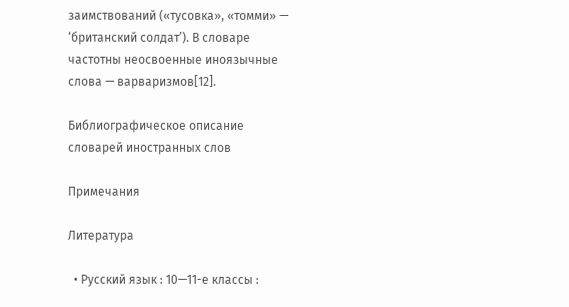заимствований («тусовка», «томми» — ‘британский солдат’). В словаре частотны неосвоенные иноязычные слова — варваризмов[12].

Библиографическое описание словарей иностранных слов

Примечания

Литература

  • Русский язык : 10—11-е классы :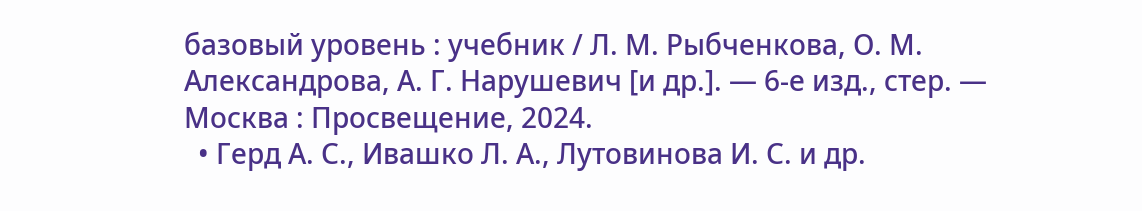базовый уровень : учебник / Л. М. Рыбченкова, О. М. Александрова, А. Г. Нарушевич [и др.]. — 6-е изд., стер. — Москва : Просвещение, 2024.
  • Герд А. С., Ивашко Л. А., Лутовинова И. С. и др.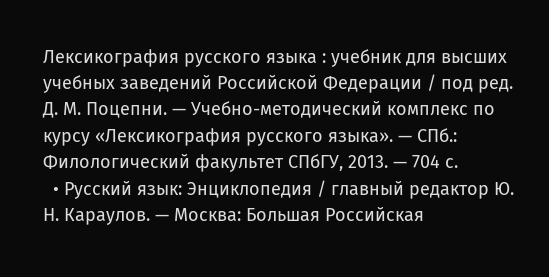Лексикография русского языка : учебник для высших учебных заведений Российской Федерации / под ред. Д. М. Поцепни. — Учебно-методический комплекс по курсу «Лексикография русского языка». — СПб.: Филологический факультет СПбГУ, 2013. — 704 с.
  • Русский язык: Энциклопедия / главный редактор Ю. Н. Караулов. — Москва: Большая Российская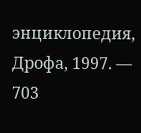энциклопедия, Дрофа, 1997. — 703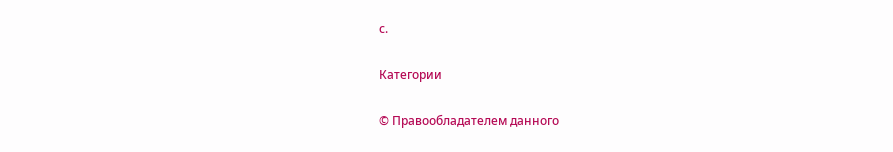с.

Категории

© Правообладателем данного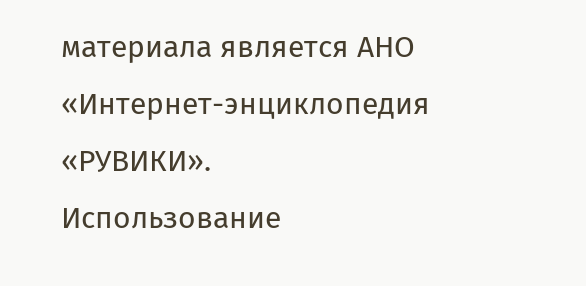материала является АНО «Интернет-энциклопедия «РУВИКИ».
Использование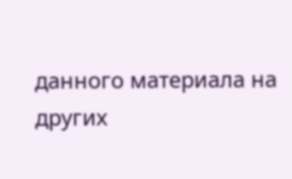данного материала на других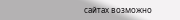сайтах возможно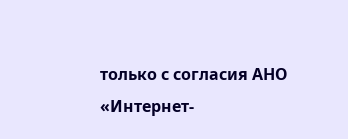только с согласия АНО «Интернет-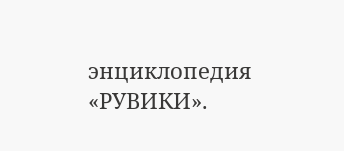энциклопедия «РУВИКИ».